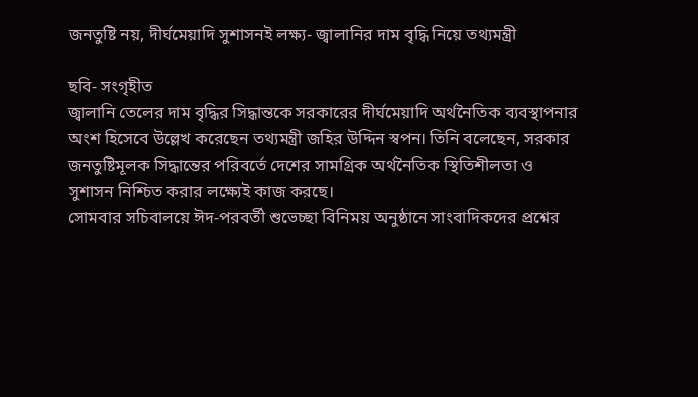জনতুষ্টি নয়, দীর্ঘমেয়াদি সুশাসনই লক্ষ্য- জ্বালানির দাম বৃদ্ধি নিয়ে তথ্যমন্ত্রী

ছবি- সংগৃহীত
জ্বালানি তেলের দাম বৃদ্ধির সিদ্ধান্তকে সরকারের দীর্ঘমেয়াদি অর্থনৈতিক ব্যবস্থাপনার অংশ হিসেবে উল্লেখ করেছেন তথ্যমন্ত্রী জহির উদ্দিন স্বপন। তিনি বলেছেন, সরকার জনতুষ্টিমূলক সিদ্ধান্তের পরিবর্তে দেশের সামগ্রিক অর্থনৈতিক স্থিতিশীলতা ও সুশাসন নিশ্চিত করার লক্ষ্যেই কাজ করছে।
সোমবার সচিবালয়ে ঈদ-পরবর্তী শুভেচ্ছা বিনিময় অনুষ্ঠানে সাংবাদিকদের প্রশ্নের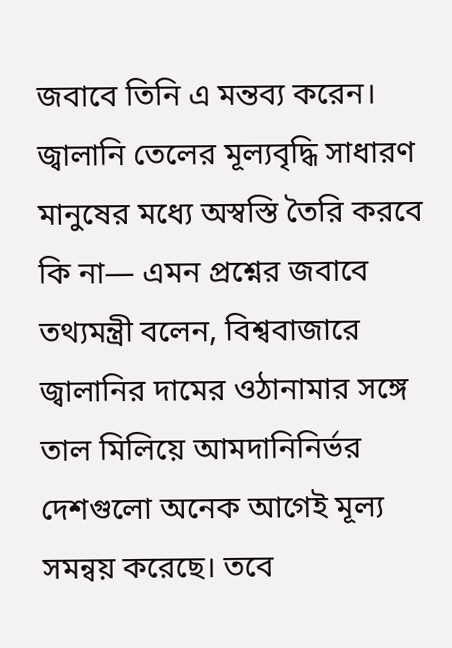জবাবে তিনি এ মন্তব্য করেন।
জ্বালানি তেলের মূল্যবৃদ্ধি সাধারণ মানুষের মধ্যে অস্বস্তি তৈরি করবে কি না— এমন প্রশ্নের জবাবে তথ্যমন্ত্রী বলেন, বিশ্ববাজারে জ্বালানির দামের ওঠানামার সঙ্গে তাল মিলিয়ে আমদানিনির্ভর দেশগুলো অনেক আগেই মূল্য সমন্বয় করেছে। তবে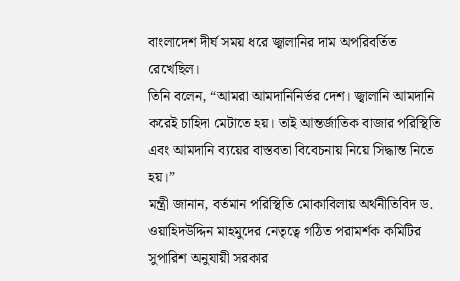বাংলাদেশ দীর্ঘ সময় ধরে জ্বালানির দাম অপরিবর্তিত রেখেছিল।
তিনি বলেন, “আমরা আমদানিনির্ভর দেশ। জ্বালানি আমদানি করেই চাহিদা মেটাতে হয়। তাই আন্তর্জাতিক বাজার পরিস্থিতি এবং আমদানি ব্যয়ের বাস্তবতা বিবেচনায় নিয়ে সিদ্ধান্ত নিতে হয়।”
মন্ত্রী জানান, বর্তমান পরিস্থিতি মোকাবিলায় অর্থনীতিবিদ ড. ওয়াহিদউদ্দিন মাহমুদের নেতৃত্বে গঠিত পরামর্শক কমিটির সুপারিশ অনুযায়ী সরকার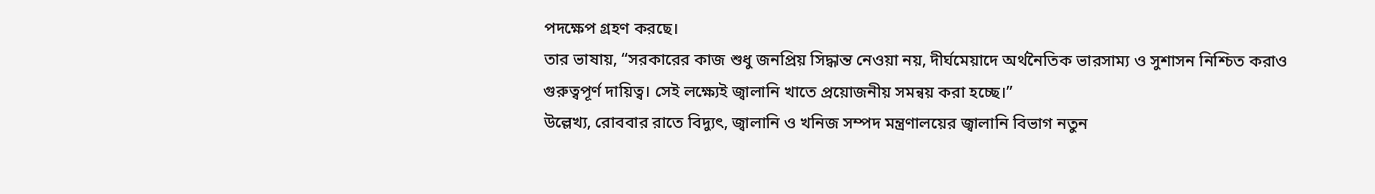পদক্ষেপ গ্রহণ করছে।
তার ভাষায়, “সরকারের কাজ শুধু জনপ্রিয় সিদ্ধান্ত নেওয়া নয়, দীর্ঘমেয়াদে অর্থনৈতিক ভারসাম্য ও সুশাসন নিশ্চিত করাও গুরুত্বপূর্ণ দায়িত্ব। সেই লক্ষ্যেই জ্বালানি খাতে প্রয়োজনীয় সমন্বয় করা হচ্ছে।”
উল্লেখ্য, রোববার রাতে বিদ্যুৎ, জ্বালানি ও খনিজ সম্পদ মন্ত্রণালয়ের জ্বালানি বিভাগ নতুন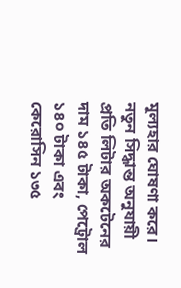মূল্যহার ঘোষণা করে। নতুন সিদ্ধান্ত অনুযায়ী প্রতি লিটার অকটেনের দাম ১৪৫ টাকা, পেট্রোল ১৪০ টাকা এবং কেরোসিন ১৩৫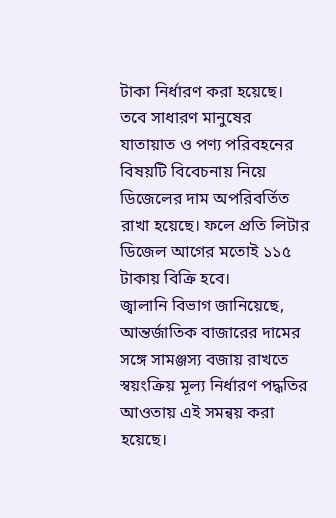টাকা নির্ধারণ করা হয়েছে।
তবে সাধারণ মানুষের যাতায়াত ও পণ্য পরিবহনের বিষয়টি বিবেচনায় নিয়ে ডিজেলের দাম অপরিবর্তিত রাখা হয়েছে। ফলে প্রতি লিটার ডিজেল আগের মতোই ১১৫ টাকায় বিক্রি হবে।
জ্বালানি বিভাগ জানিয়েছে, আন্তর্জাতিক বাজারের দামের সঙ্গে সামঞ্জস্য বজায় রাখতে স্বয়ংক্রিয় মূল্য নির্ধারণ পদ্ধতির আওতায় এই সমন্বয় করা হয়েছে।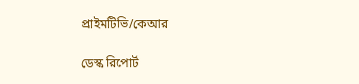প্রাইমটিভি/কেআর

ডেস্ক রিপোর্ট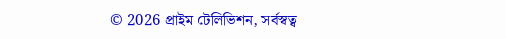© 2026 প্রাইম টেলিভিশন, সর্বস্বত্ব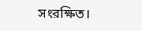সংরক্ষিত।